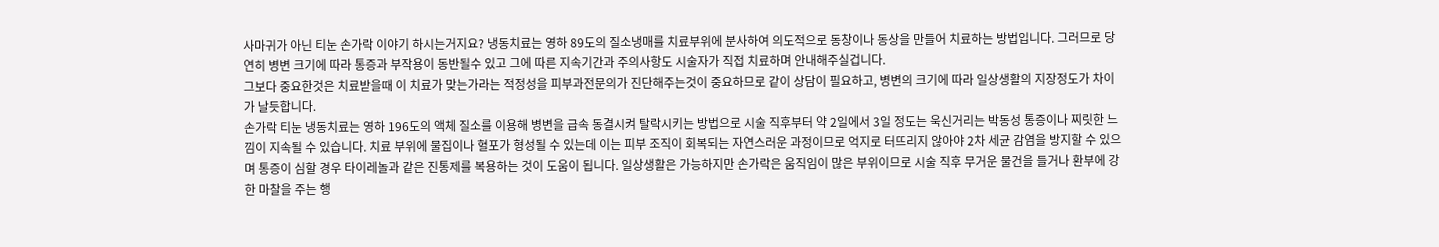사마귀가 아닌 티눈 손가락 이야기 하시는거지요? 냉동치료는 영하 89도의 질소냉매를 치료부위에 분사하여 의도적으로 동창이나 동상을 만들어 치료하는 방법입니다. 그러므로 당연히 병변 크기에 따라 통증과 부작용이 동반될수 있고 그에 따른 지속기간과 주의사항도 시술자가 직접 치료하며 안내해주실겁니다.
그보다 중요한것은 치료받을때 이 치료가 맞는가라는 적정성을 피부과전문의가 진단해주는것이 중요하므로 같이 상담이 필요하고, 병변의 크기에 따라 일상생활의 지장정도가 차이가 날듯합니다.
손가락 티눈 냉동치료는 영하 196도의 액체 질소를 이용해 병변을 급속 동결시켜 탈락시키는 방법으로 시술 직후부터 약 2일에서 3일 정도는 욱신거리는 박동성 통증이나 찌릿한 느낌이 지속될 수 있습니다. 치료 부위에 물집이나 혈포가 형성될 수 있는데 이는 피부 조직이 회복되는 자연스러운 과정이므로 억지로 터뜨리지 않아야 2차 세균 감염을 방지할 수 있으며 통증이 심할 경우 타이레놀과 같은 진통제를 복용하는 것이 도움이 됩니다. 일상생활은 가능하지만 손가락은 움직임이 많은 부위이므로 시술 직후 무거운 물건을 들거나 환부에 강한 마찰을 주는 행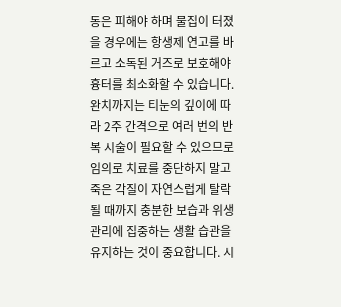동은 피해야 하며 물집이 터졌을 경우에는 항생제 연고를 바르고 소독된 거즈로 보호해야 흉터를 최소화할 수 있습니다. 완치까지는 티눈의 깊이에 따라 2주 간격으로 여러 번의 반복 시술이 필요할 수 있으므로 임의로 치료를 중단하지 말고 죽은 각질이 자연스럽게 탈락될 때까지 충분한 보습과 위생 관리에 집중하는 생활 습관을 유지하는 것이 중요합니다. 시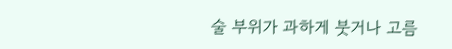술 부위가 과하게 붓거나 고름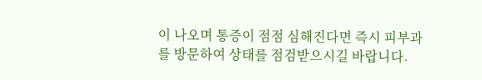이 나오며 통증이 점점 심해진다면 즉시 피부과를 방문하여 상태를 점검받으시길 바랍니다.